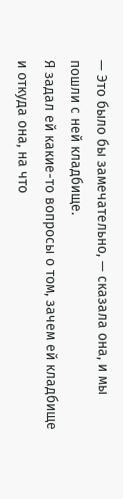— Это было бы замечательно, — сказала она, и мы пошли с ней кладбище.
Я задал ей какие-то вопросы о том, зачем ей кладбище и откуда она, на что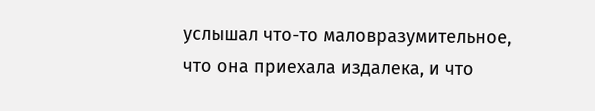услышал что-то маловразумительное, что она приехала издалека, и что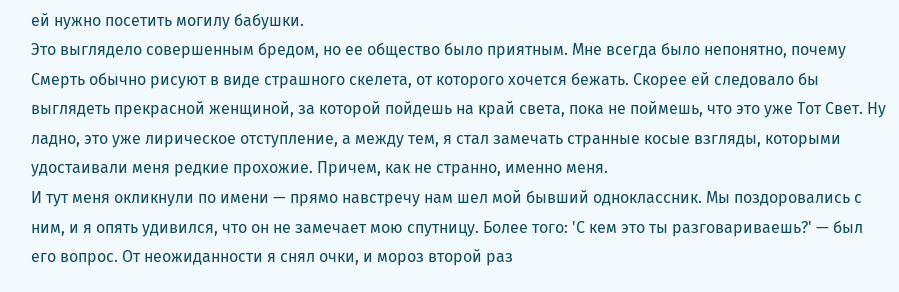ей нужно посетить могилу бабушки.
Это выглядело совершенным бредом, но ее общество было приятным. Мне всегда было непонятно, почему Смерть обычно рисуют в виде страшного скелета, от которого хочется бежать. Скорее ей следовало бы выглядеть прекрасной женщиной, за которой пойдешь на край света, пока не поймешь, что это уже Тот Свет. Ну ладно, это уже лирическое отступление, а между тем, я стал замечать странные косые взгляды, которыми удостаивали меня редкие прохожие. Причем, как не странно, именно меня.
И тут меня окликнули по имени — прямо навстречу нам шел мой бывший одноклассник. Мы поздоровались с ним, и я опять удивился, что он не замечает мою спутницу. Более того: 'С кем это ты разговариваешь?' — был его вопрос. От неожиданности я снял очки, и мороз второй раз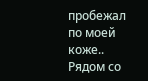пробежал по моей коже.. Рядом со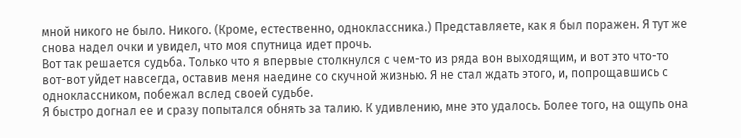мной никого не было. Никого. (Кроме, естественно, одноклассника.) Представляете, как я был поражен. Я тут же снова надел очки и увидел, что моя спутница идет прочь.
Вот так решается судьба. Только что я впервые столкнулся с чем-то из ряда вон выходящим, и вот это что-то вот-вот уйдет навсегда, оставив меня наедине со скучной жизнью. Я не стал ждать этого, и, попрощавшись с одноклассником, побежал вслед своей судьбе.
Я быстро догнал ее и сразу попытался обнять за талию. К удивлению, мне это удалось. Более того, на ощупь она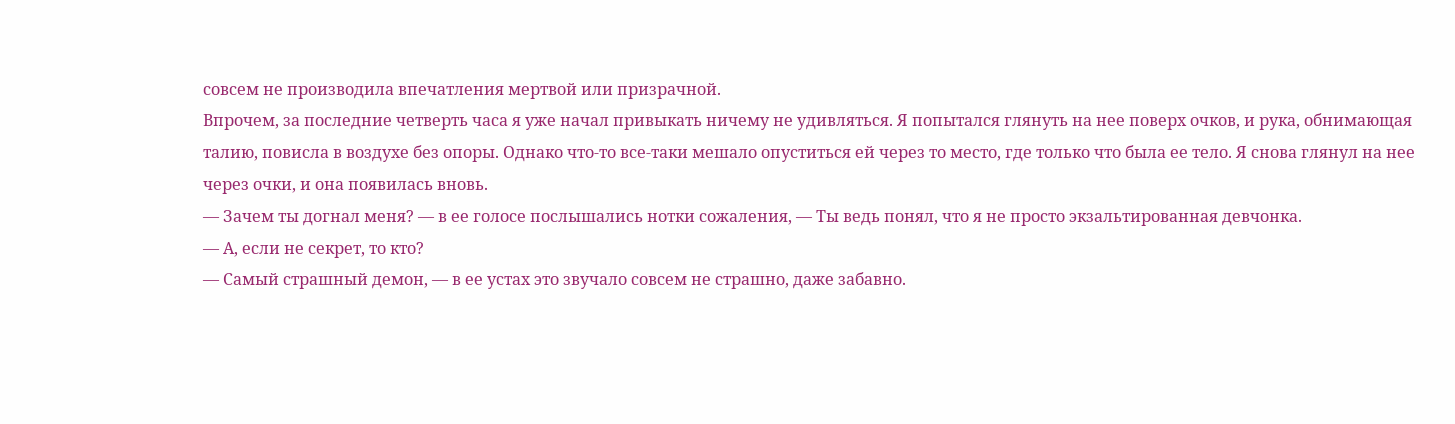совсем не производила впечатления мертвой или призрачной.
Впрочем, за последние четверть часа я уже начал привыкать ничему не удивляться. Я попытался глянуть на нее поверх очков, и рука, обнимающая талию, повисла в воздухе без опоры. Однако что-то все-таки мешало опуститься ей через то место, где только что была ее тело. Я снова глянул на нее через очки, и она появилась вновь.
— Зачем ты догнал меня? — в ее голосе послышались нотки сожаления, — Ты ведь понял, что я не просто экзальтированная девчонка.
— А, если не секрет, то кто?
— Самый страшный демон, — в ее устах это звучало совсем не страшно, даже забавно.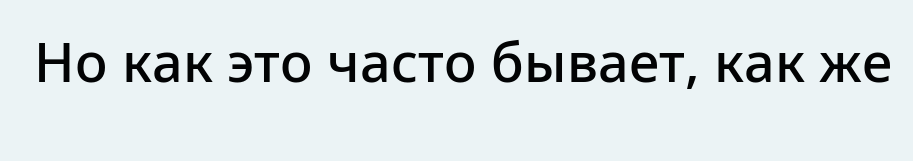Но как это часто бывает, как же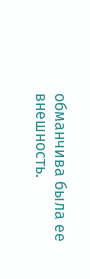обманчива была ее внешность.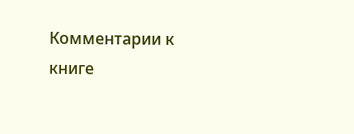Комментарии к книге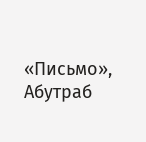«Письмо», Абутраб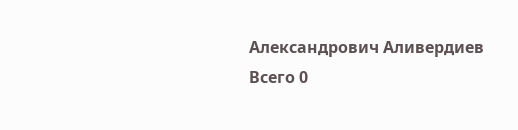Александрович Аливердиев
Всего 0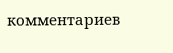комментариев